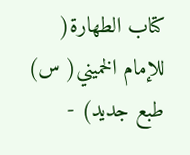كتاب الطهارة( للإمام الخميني( س) طبع جديد) -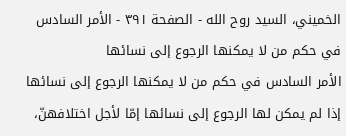الخميني، السيد روح الله - الصفحة ٣٩١ - الأمر السادس في حكم من لا يمكنها الرجوع إلى نسائها
الأمر السادس في حكم من لا يمكنها الرجوع إلى نسائها
إذا لم يمكن لها الرجوع إلى نسائها إمّا لأجل اختلافهنّ،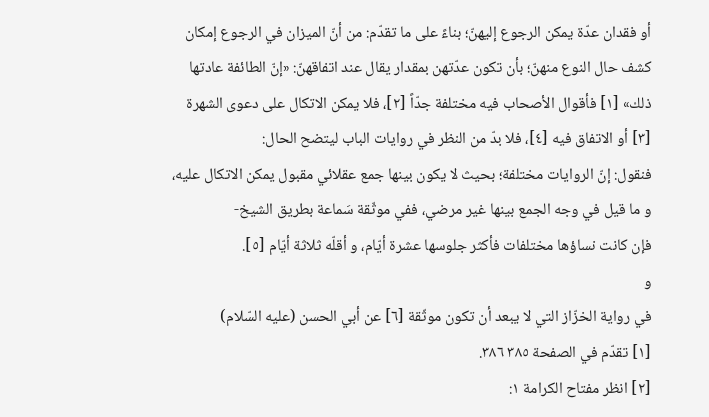أو فقدان عدّة يمكن الرجوع إليهنّ؛ بناءً على ما تقدّم: من أنّ الميزان في الرجوع إمكان كشف حال النوع منهنّ؛ بأن تكون عدّتهن بمقدار يقال عند اتفاقهنّ: «إنّ الطائفة عادتها ذلك» [١] فأقوال الأصحاب فيه مختلفة جدّاً [٢]، فلا يمكن الاتكال على دعوى الشهرة [٣] أو الاتفاق فيه [٤]، فلا بدّ من النظر في روايات الباب ليتضح الحال:
فنقول: إنّ الروايات مختلفة؛ بحيث لا يكون بينها جمع عقلائي مقبول يمكن الاتكال عليه، و ما قيل في وجه الجمع بينها غير مرضي، ففي موثّقة سَماعة بطريق الشيخ-
فإن كانت نساؤها مختلفات فأكثر جلوسها عشرة أيّام، و أقلّه ثلاثة أيّام [٥].
و
في رواية الخزّاز التي لا يبعد أن تكون موثّقة [٦] عن أبي الحسن (عليه السّلام)
[١] تقدّم في الصفحة ٣٨٥ ٣٨٦.
[٢] انظر مفتاح الكرامة ١: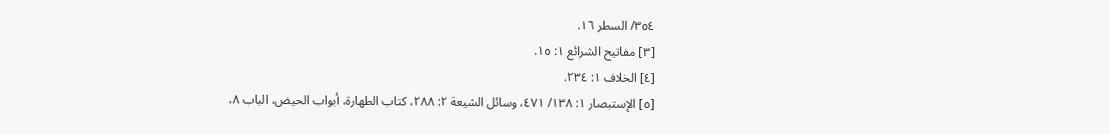٣٥٤/ السطر ١٦.
[٣] مفاتيح الشرائع ١: ١٥.
[٤] الخلاف ١: ٢٣٤.
[٥] الإستبصار ١: ١٣٨/ ٤٧١، وسائل الشيعة ٢: ٢٨٨، كتاب الطهارة، أبواب الحيض، الباب ٨،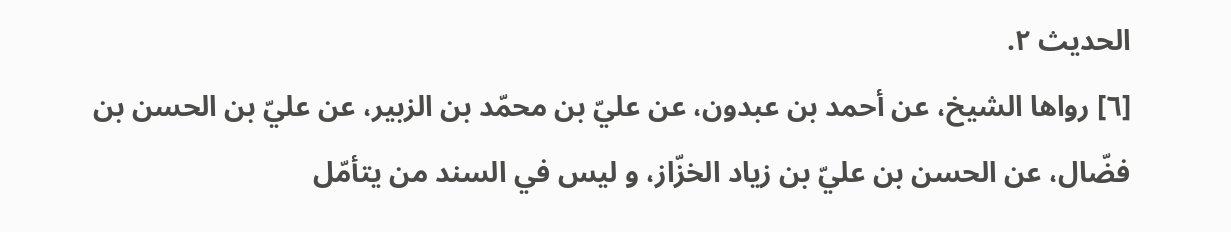الحديث ٢.
[٦] رواها الشيخ، عن أحمد بن عبدون، عن عليّ بن محمّد بن الزبير، عن عليّ بن الحسن بن فضّال، عن الحسن بن عليّ بن زياد الخزّاز، و ليس في السند من يتأمّل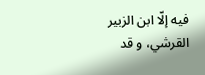فيه إلّا ابن الزبير القرشي، و قد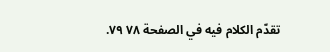تقدّم الكلام فيه في الصفحة ٧٨ ٧٩.